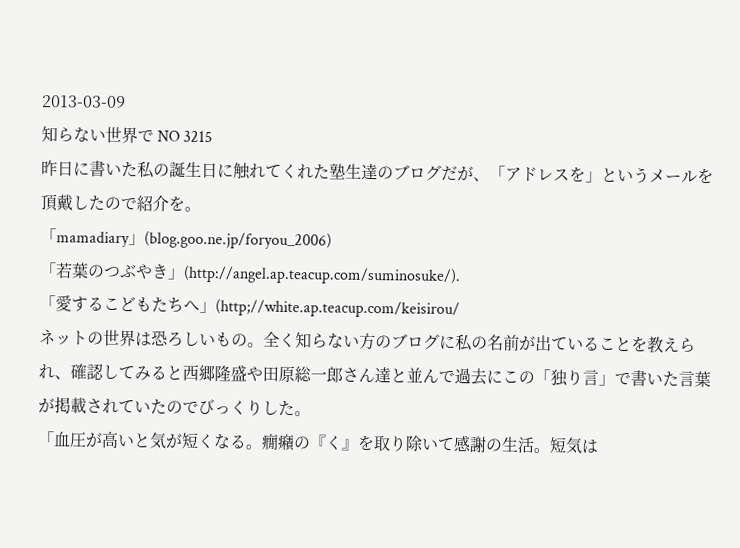2013-03-09
知らない世界で NO 3215
昨日に書いた私の誕生日に触れてくれた塾生達のブログだが、「アドレスを」というメールを頂戴したので紹介を。
「mamadiary」(blog.goo.ne.jp/foryou_2006)
「若葉のつぶやき」(http://angel.ap.teacup.com/suminosuke/).
「愛するこどもたちへ」(http;//white.ap.teacup.com/keisirou/
ネットの世界は恐ろしいもの。全く知らない方のブログに私の名前が出ていることを教えられ、確認してみると西郷隆盛や田原総一郎さん達と並んで過去にこの「独り言」で書いた言葉が掲載されていたのでびっくりした。
「血圧が高いと気が短くなる。癇癪の『く』を取り除いて感謝の生活。短気は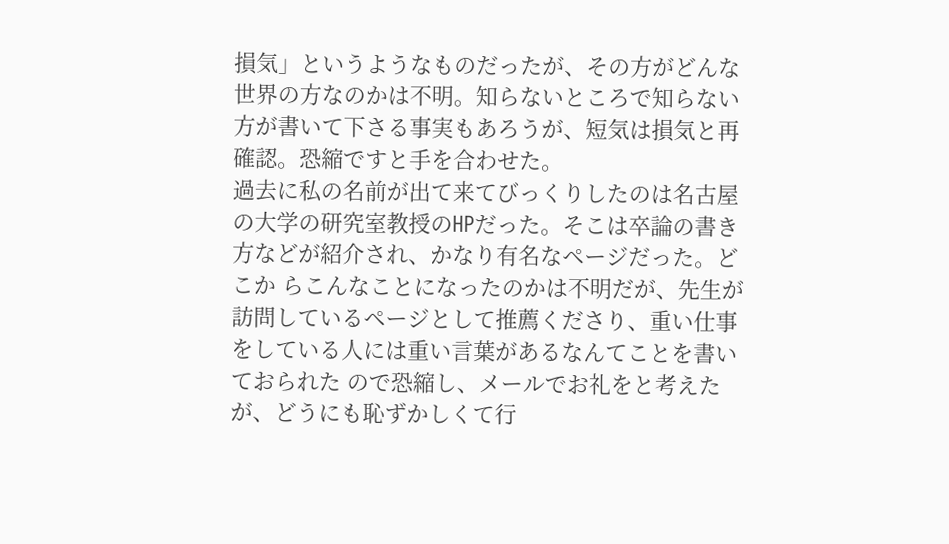損気」というようなものだったが、その方がどんな世界の方なのかは不明。知らないところで知らない方が書いて下さる事実もあろうが、短気は損気と再確認。恐縮ですと手を合わせた。
過去に私の名前が出て来てびっくりしたのは名古屋の大学の研究室教授のHPだった。そこは卒論の書き方などが紹介され、かなり有名なページだった。どこか らこんなことになったのかは不明だが、先生が訪問しているページとして推薦くださり、重い仕事をしている人には重い言葉があるなんてことを書いておられた ので恐縮し、メールでお礼をと考えたが、どうにも恥ずかしくて行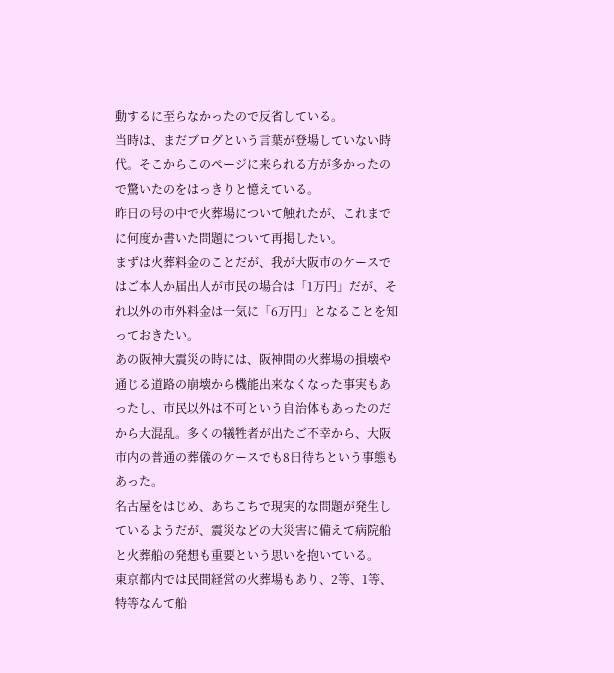動するに至らなかったので反省している。
当時は、まだブログという言葉が登場していない時代。そこからこのページに来られる方が多かったので驚いたのをはっきりと憶えている。
昨日の号の中で火葬場について触れたが、これまでに何度か書いた問題について再掲したい。
まずは火葬料金のことだが、我が大阪市のケースではご本人か届出人が市民の場合は「1万円」だが、それ以外の市外料金は一気に「6万円」となることを知っておきたい。
あの阪神大震災の時には、阪神間の火葬場の損壊や通じる道路の崩壊から機能出来なくなった事実もあったし、市民以外は不可という自治体もあったのだから大混乱。多くの犠牲者が出たご不幸から、大阪市内の普通の葬儀のケースでも8日待ちという事態もあった。
名古屋をはじめ、あちこちで現実的な問題が発生しているようだが、震災などの大災害に備えて病院船と火葬船の発想も重要という思いを抱いている。
東京都内では民間経営の火葬場もあり、2等、1等、特等なんて船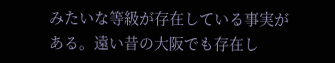みたいな等級が存在している事実がある。遠い昔の大阪でも存在し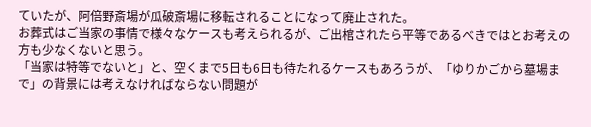ていたが、阿倍野斎場が瓜破斎場に移転されることになって廃止された。
お葬式はご当家の事情で様々なケースも考えられるが、ご出棺されたら平等であるべきではとお考えの方も少なくないと思う。
「当家は特等でないと」と、空くまで5日も6日も待たれるケースもあろうが、「ゆりかごから墓場まで」の背景には考えなければならない問題が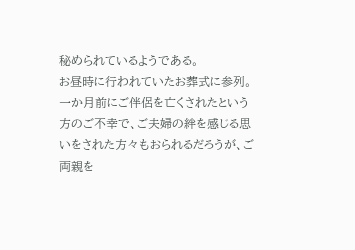秘められているようである。
お昼時に行われていたお葬式に参列。一か月前にご伴侶を亡くされたという方のご不幸で、ご夫婦の絆を感じる思いをされた方々もおられるだろうが、ご両親を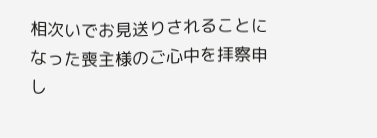相次いでお見送りされることになった喪主様のご心中を拝察申し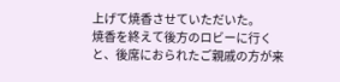上げて焼香させていただいた。
焼香を終えて後方のロビーに行くと、後席におられたご親戚の方が来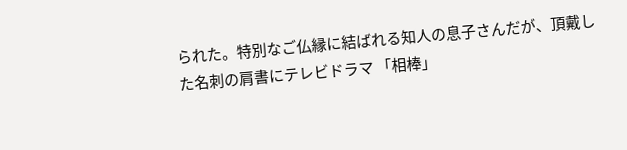られた。特別なご仏縁に結ばれる知人の息子さんだが、頂戴した名刺の肩書にテレビドラマ 「相棒」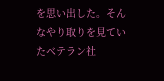を思い出した。そんなやり取りを見ていたベテラン社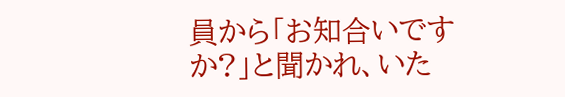員から「お知合いですか?」と聞かれ、いた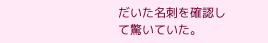だいた名刺を確認して驚いていた。